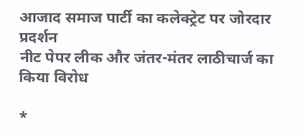आजाद समाज पार्टी का कलेक्ट्रेट पर जोरदार प्रदर्शन
नीट पेपर लीक और जंतर-मंतर लाठीचार्ज का किया विरोध

*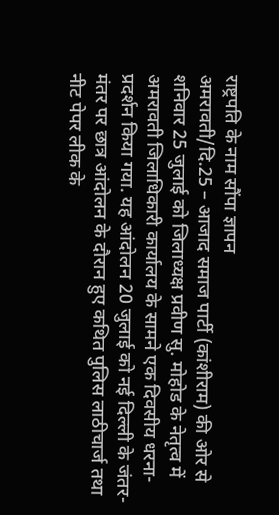राष्ट्रपति के नाम सौंपा ज्ञापन
अमरावती/दि.25 – आजाद समाज पार्टी (कांशीराम) की ओर से शनिवार 25 जुलाई को जिलाध्यक्ष प्रवीण सु. मोहोड के नेतृत्व में अमरावती जिलाधिकारी कार्यालय के सामने एक दिवसीय धरना-प्रदर्शन किया गया. यह आंदोलन 20 जुलाई को नई दिल्ली के जंतर-मंतर पर छात्र आंदोलन के दौरान हुए कथित पुलिस लाठीचार्ज तथा नीट पेपर लीक के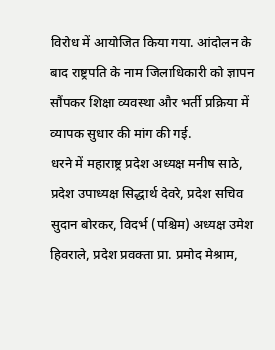विरोध में आयोजित किया गया. आंदोलन के बाद राष्ट्रपति के नाम जिलाधिकारी को ज्ञापन सौंपकर शिक्षा व्यवस्था और भर्ती प्रक्रिया में व्यापक सुधार की मांग की गई.
धरने में महाराष्ट्र प्रदेश अध्यक्ष मनीष साठे, प्रदेश उपाध्यक्ष सिद्धार्थ देवरे, प्रदेश सचिव सुदान बोरकर, विदर्भ (पश्चिम) अध्यक्ष उमेश हिवराले, प्रदेश प्रवक्ता प्रा. प्रमोद मेश्राम,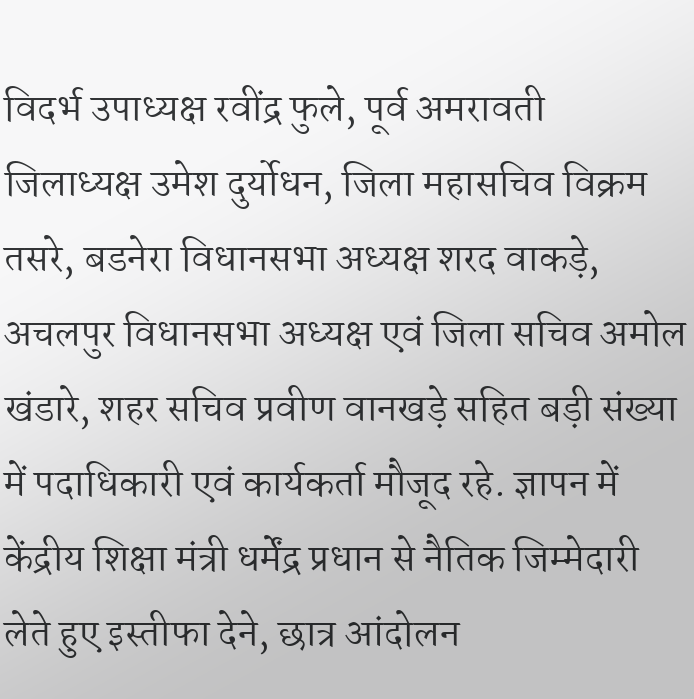विदर्भ उपाध्यक्ष रवींद्र फुले, पूर्व अमरावती जिलाध्यक्ष उमेश दुर्योधन, जिला महासचिव विक्रम तसरे, बडनेरा विधानसभा अध्यक्ष शरद वाकड़े, अचलपुर विधानसभा अध्यक्ष एवं जिला सचिव अमोल खंडारे, शहर सचिव प्रवीण वानखड़े सहित बड़ी संख्या में पदाधिकारी एवं कार्यकर्ता मौजूद रहे. ज्ञापन में केंद्रीय शिक्षा मंत्री धर्मेंद्र प्रधान से नैतिक जिम्मेदारी लेते हुए इस्तीफा देने, छात्र आंदोलन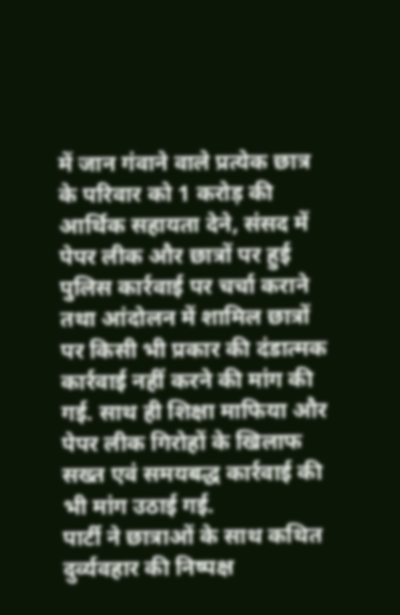में जान गंवाने वाले प्रत्येक छात्र के परिवार को 1 करोड़ की आर्थिक सहायता देने, संसद में पेपर लीक और छात्रों पर हुई पुलिस कार्रवाई पर चर्चा कराने तथा आंदोलन में शामिल छात्रों पर किसी भी प्रकार की दंडात्मक कार्रवाई नहीं करने की मांग की गई. साथ ही शिक्षा माफिया और पेपर लीक गिरोहों के खिलाफ सख्त एवं समयबद्ध कार्रवाई की भी मांग उठाई गई.
पार्टी ने छात्राओं के साथ कथित दुर्व्यवहार की निष्पक्ष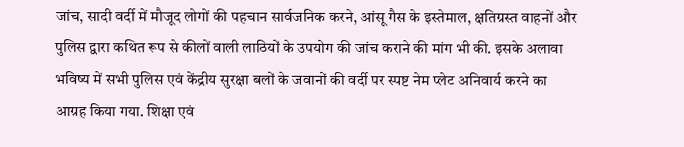जांच, सादी वर्दी में मौजूद लोगों की पहचान सार्वजनिक करने, आंसू गैस के इस्तेमाल, क्षतिग्रस्त वाहनों और पुलिस द्वारा कथित रूप से कीलों वाली लाठियों के उपयोग की जांच कराने की मांग भी की. इसके अलावा भविष्य में सभी पुलिस एवं केंद्रीय सुरक्षा बलों के जवानों की वर्दी पर स्पष्ट नेम प्लेट अनिवार्य करने का आग्रह किया गया. शिक्षा एवं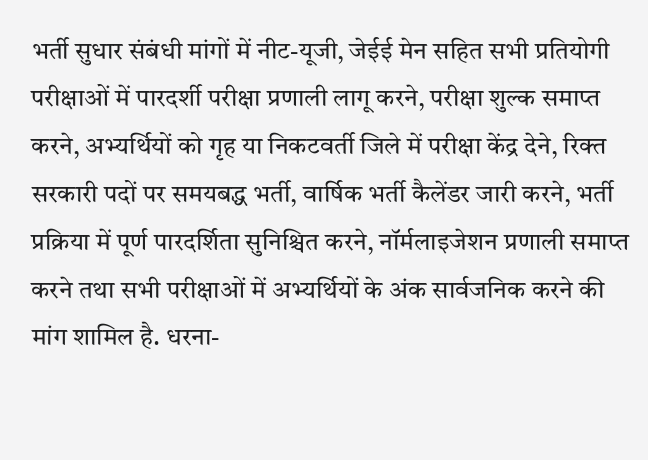भर्ती सुधार संबंधी मांगों में नीट-यूजी, जेईई मेन सहित सभी प्रतियोगी परीक्षाओं में पारदर्शी परीक्षा प्रणाली लागू करने, परीक्षा शुल्क समाप्त करने, अभ्यर्थियों को गृह या निकटवर्ती जिले में परीक्षा केंद्र देने, रिक्त सरकारी पदों पर समयबद्ध भर्ती, वार्षिक भर्ती कैलेंडर जारी करने, भर्ती प्रक्रिया में पूर्ण पारदर्शिता सुनिश्चित करने, नॉर्मलाइजेशन प्रणाली समाप्त करने तथा सभी परीक्षाओं में अभ्यर्थियों के अंक सार्वजनिक करने की मांग शामिल है. धरना-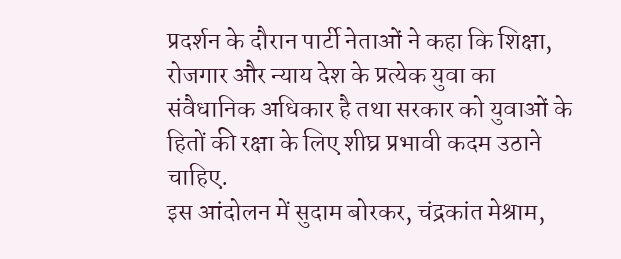प्रदर्शन के दौरान पार्टी नेताओं ने कहा कि शिक्षा, रोजगार और न्याय देश के प्रत्येक युवा का संवैधानिक अधिकार है तथा सरकार को युवाओं के हितों की रक्षा के लिए शीघ्र प्रभावी कदम उठाने चाहिए.
इस आंदोलन में सुदाम बोरकर, चंद्रकांत मेश्राम,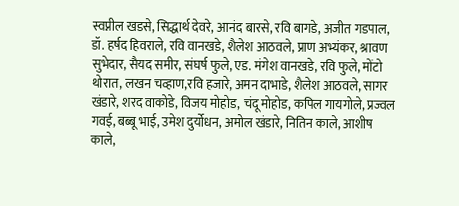स्वप्नील खडसे, सिद्धार्थ देवरे, आनंद बारसे, रवि बागडे, अजीत गडपाल, डॉ. हर्षद हिवराले, रवि वानखडे, शैलेश आठवले, प्राण अभ्यंकर, श्रावण सुभेदार, सैयद समीर, संघर्ष फुले, एड. मंगेश वानखडे, रवि फुले, मोंटो थोरात, लखन चव्हाण,रवि हजारे, अमन दाभाडे, शैलेश आठवले, सागर खंडारे, शरद वाकोडे, विजय मोहोड, चंदू मोहोड, कपिल गायगोले, प्रज्वल गवई, बब्बू भाई, उमेश दुर्योधन, अमोल खंडारे, नितिन काले, आशीष काले,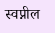स्वप्नील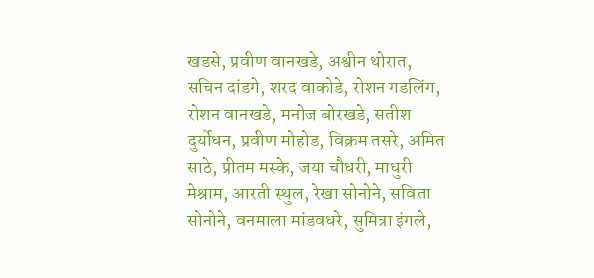खडसे, प्रवीण वानखडे, अश्वीन थोरात, सचिन दांडगे, शरद वाकोडे, रोशन गडलिंग, रोशन वानखडे, मनोज बोरखडे, सतीश दुर्योधन, प्रवीण मोहोड, विक्रम तसरे, अमित साठे, प्रीतम मस्के, जया चौधरी, माधुरी मेश्राम, आरती स्थुल, रेखा सोनोने, सविता सोनोने, वनमाला मांडवधरे, सुमित्रा इंगले,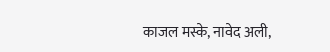काजल मस्के, नावेद अली,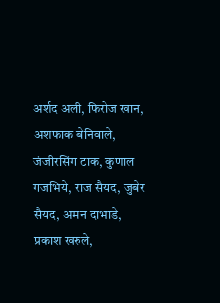अर्शद अली, फिरोज खान, अशफाक बेनिवाले, जंजीरसिंग टाक, कुणाल गजभिये, राज सैयद, जुबेर सैयद, अमन दाभाडे, प्रकाश खरुले,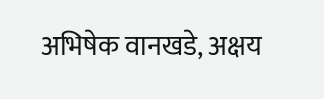अभिषेक वानखडे, अक्षय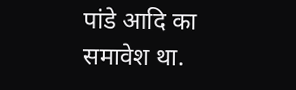पांडे आदि का समावेश था.